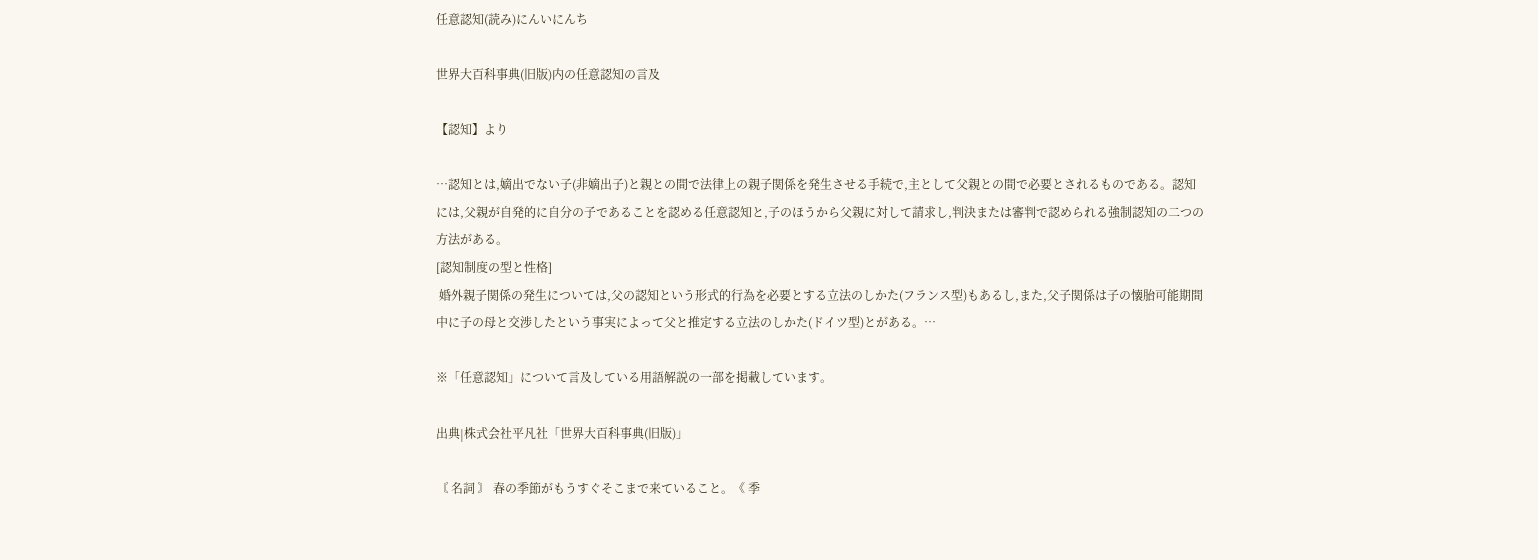任意認知(読み)にんいにんち

世界大百科事典(旧版)内の任意認知の言及

【認知】より

…認知とは,嫡出でない子(非嫡出子)と親との間で法律上の親子関係を発生させる手続で,主として父親との間で必要とされるものである。認知には,父親が自発的に自分の子であることを認める任意認知と,子のほうから父親に対して請求し,判決または審判で認められる強制認知の二つの方法がある。
[認知制度の型と性格]
 婚外親子関係の発生については,父の認知という形式的行為を必要とする立法のしかた(フランス型)もあるし,また,父子関係は子の懐胎可能期間中に子の母と交渉したという事実によって父と推定する立法のしかた(ドイツ型)とがある。…

※「任意認知」について言及している用語解説の一部を掲載しています。

出典|株式会社平凡社「世界大百科事典(旧版)」

〘 名詞 〙 春の季節がもうすぐそこまで来ていること。《 季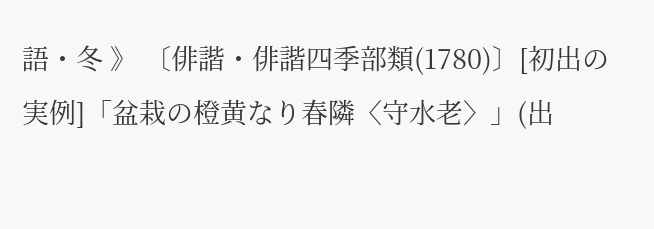語・冬 》 〔俳諧・俳諧四季部類(1780)〕[初出の実例]「盆栽の橙黄なり春隣〈守水老〉」(出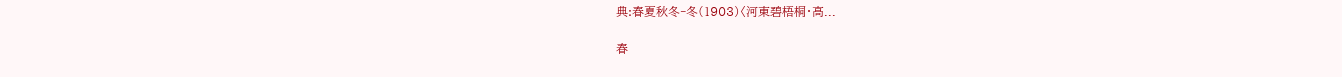典:春夏秋冬‐冬(1903)〈河東碧梧桐・高...

春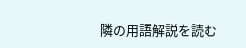隣の用語解説を読む